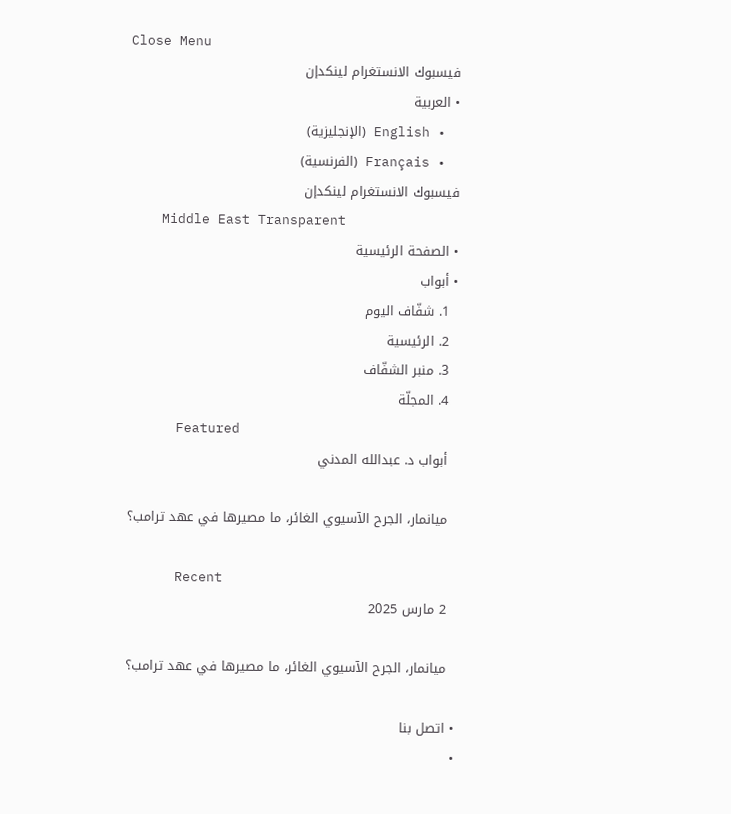Close Menu
    فيسبوك الانستغرام لينكدإن
    • العربية
    • English (الإنجليزية)
    • Français (الفرنسية)
    فيسبوك الانستغرام لينكدإن
    Middle East Transparent
    • الصفحة الرئيسية
    • أبواب
      1. شفّاف اليوم
      2. الرئيسية
      3. منبر الشفّاف
      4. المجلّة
      Featured
      أبواب د. عبدالله المدني

      ميانمار، الجرح الآسيوي الغائر، ما مصيرها في عهد ترامب؟

      Recent
      2 مارس 2025

      ميانمار، الجرح الآسيوي الغائر، ما مصيرها في عهد ترامب؟

    • اتصل بنا
    •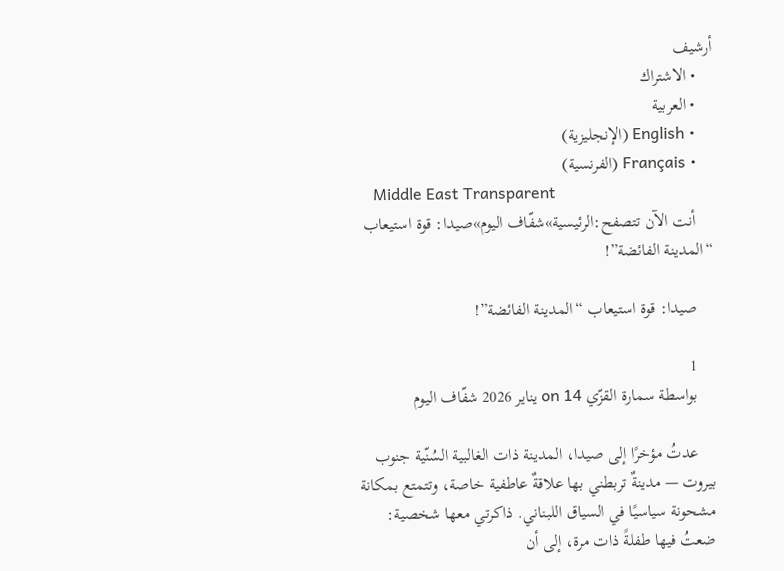أرشيف
    • الاشتراك
    • العربية
    • English (الإنجليزية)
    • Français (الفرنسية)
    Middle East Transparent
    أنت الآن تتصفح:الرئيسية»شفّاف اليوم»صيدا: قوة استيعاب “المدينة الفائضة”!

    صيدا: قوة استيعاب “المدينة الفائضة”!

    1
    بواسطة سمارة القزّي on 14 يناير 2026 شفّاف اليوم

    عدتُ مؤخرًا إلى صيدا، المدينة ذات الغالبية السُنّية جنوب بيروت — مدينةٌ تربطني بها علاقةٌ عاطفية خاصة، وتتمتع بمكانة مشحونة سياسيًا في السياق اللبناني. ذاكرتي معها شخصية: ضعتُ فيها طفلةً ذات مرة، إلى أن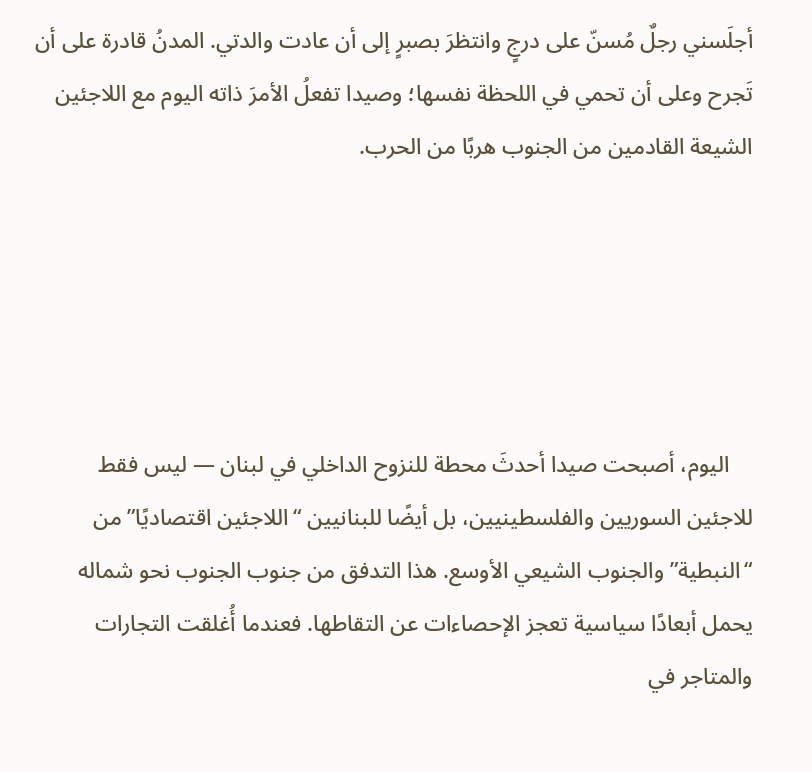أجلَسني رجلٌ مُسنّ على درجٍ وانتظرَ بصبرٍ إلى أن عادت والدتي. المدنُ قادرة على أن تَجرح وعلى أن تحمي في اللحظة نفسها؛ وصيدا تفعلُ الأمرَ ذاته اليوم مع اللاجئين الشيعة القادمين من الجنوب هربًا من الحرب.





    اليوم، أصبحت صيدا أحدثَ محطة للنزوح الداخلي في لبنان — ليس فقط للاجئين السوريين والفلسطينيين، بل أيضًا للبنانيين “اللاجئين اقتصاديًا” من “النبطية” والجنوب الشيعي الأوسع. هذا التدفق من جنوب الجنوب نحو شماله يحمل أبعادًا سياسية تعجز الإحصاءات عن التقاطها. فعندما أُغلقت التجارات والمتاجر في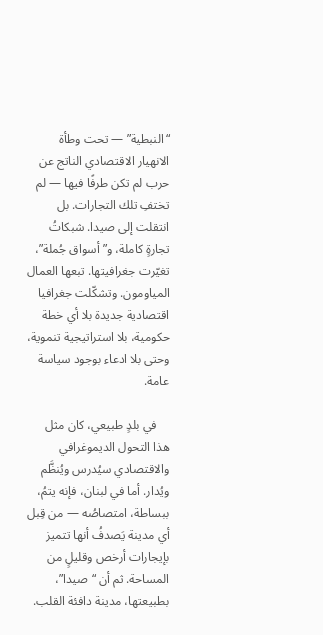“النبطية” — تحت وطأة الانهيار الاقتصادي الناتج عن حرب لم تكن طرفًا فيها — لم تختفِ تلك التجارات. بل انتقلت إلى صيدا. شبكاتُ تجارةٍ كاملة، و”أسواق جُملة”، تغيّرت جغرافيتها. تبعها العمال المياومون. وتشكّلت جغرافيا اقتصادية جديدة بلا أي خطة حكومية، بلا استراتيجية تنموية، وحتى بلا ادعاء بوجود سياسة عامة.

    في بلدٍ طبيعي، كان مثل هذا التحول الديموغرافي والاقتصادي سيُدرس ويُنظَّم ويُدار. أما في لبنان، فإنه يتمُ، ببساطة، امتصاصُه — من قِبل أي مدينة يَصدفُ أنها تتميز بإيجارات أرخص وقليلٍ من المساحة. ثم أن “صيدا”، بطبيعتها، مدينة دافئة القلب.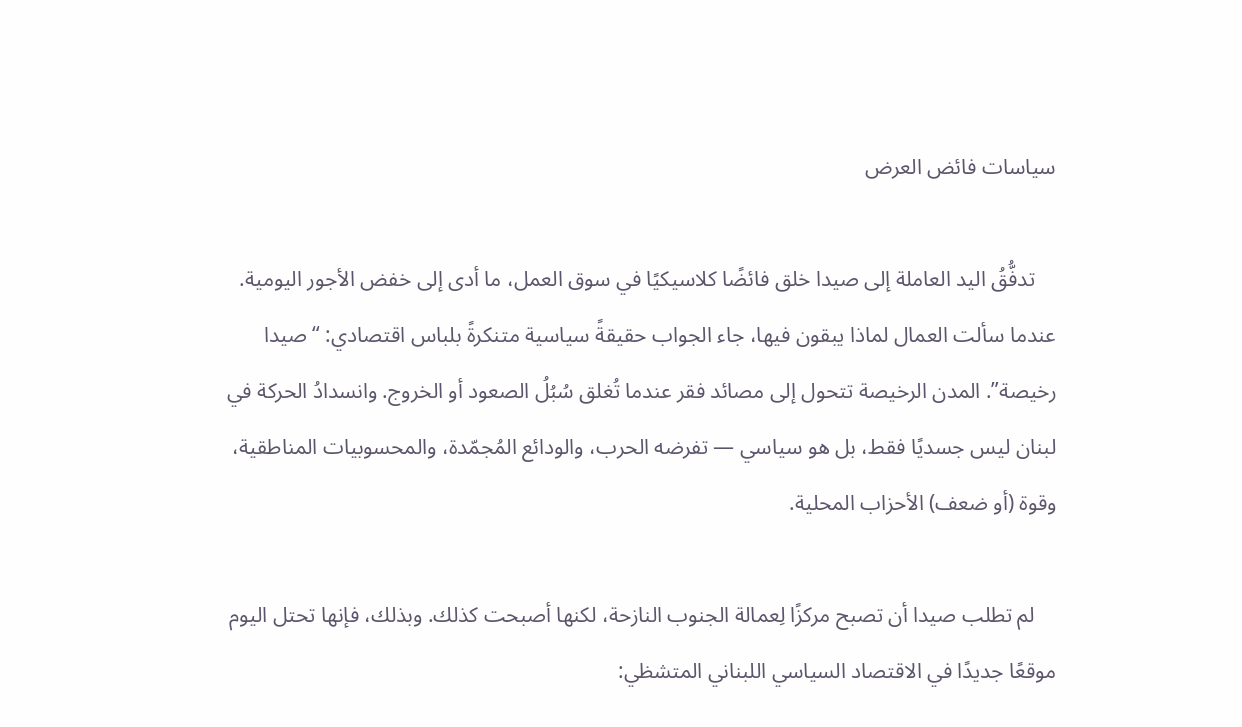سياسات فائض العرض

    تدفُّقُ اليد العاملة إلى صيدا خلق فائضًا كلاسيكيًا في سوق العمل، ما أدى إلى خفض الأجور اليومية. عندما سألت العمال لماذا يبقون فيها، جاء الجواب حقيقةً سياسية متنكرةً بلباس اقتصادي: “صيدا رخيصة”. المدن الرخيصة تتحول إلى مصائد فقر عندما تُغلق سُبُلُ الصعود أو الخروج. وانسدادُ الحركة في لبنان ليس جسديًا فقط، بل هو سياسي — تفرضه الحرب، والودائع المُجمّدة، والمحسوبيات المناطقية، وقوة (أو ضعف) الأحزاب المحلية.

    لم تطلب صيدا أن تصبح مركزًا لِعمالة الجنوب النازحة، لكنها أصبحت كذلك. وبذلك، فإنها تحتل اليوم موقعًا جديدًا في الاقتصاد السياسي اللبناني المتشظي: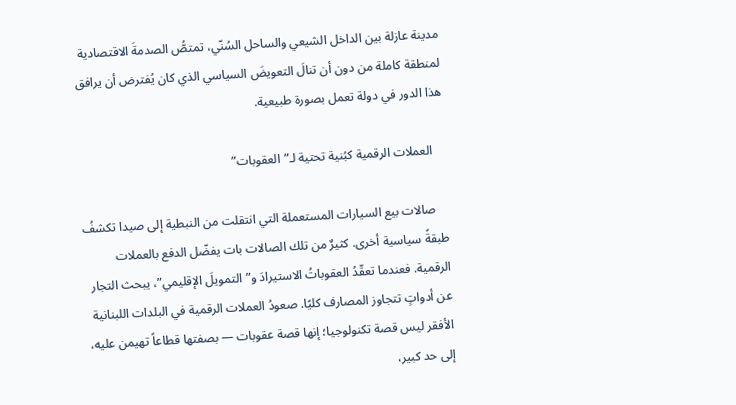مدينة عازلة بين الداخل الشيعي والساحل السُنّي، تمتصُّ الصدمةَ الاقتصادية لمنطقة كاملة من دون أن تنالَ التعويضَ السياسي الذي كان يُفترض أن يرافق هذا الدور في دولة تعمل بصورة طبيعية.

    العملات الرقمية كبُنية تحتية لـ”العقوبات”

    صالات بيع السيارات المستعملة التي انتقلت من النبطية إلى صيدا تكشفُ طبقةً سياسية أخرى. كثيرٌ من تلك الصالات بات يفضّل الدفع بالعملات الرقمية. فعندما تعقّدُ العقوباتُ الاستيرادَ و”التمويلَ الإقليمي”، يبحث التجار عن أدواتٍ تتجاوز المصارف كليًا. صعودُ العملات الرقمية في البلدات اللبنانية الأفقر ليس قصة تكنولوجيا؛ إنها قصة عقوبات — بصفتها قطاعاً تهيمن عليه، إلى حد كبير،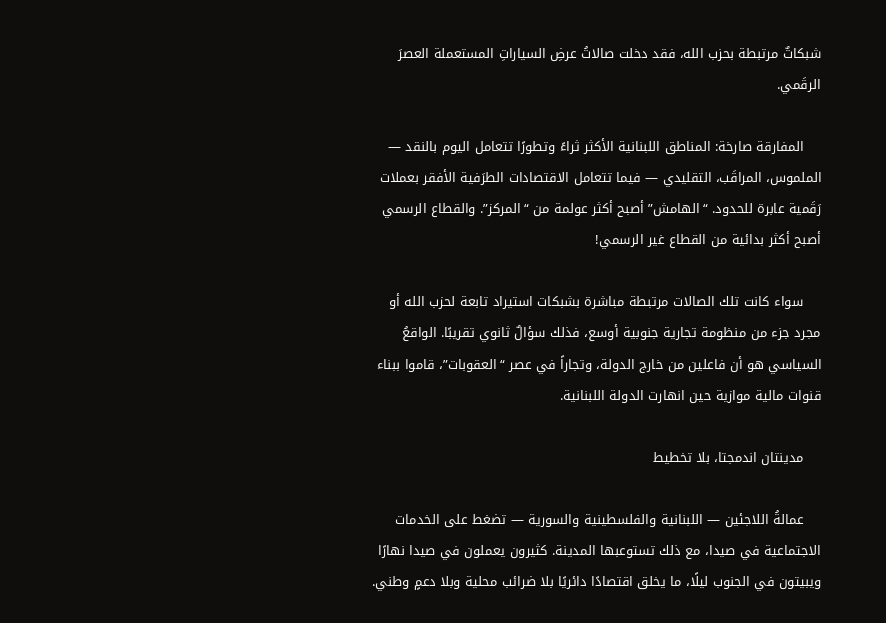شبكاتٌ مرتبطة بحزب الله، فقد دخلت صالاتُ عرضِ السياراتِ المستعملة العصرَ الرقَمي.

    المفارقة صارخة: المناطق اللبنانية الأكثر ثراءً وتطورًا تتعامل اليوم بالنقد — الملموس، المراقَب، التقليدي — فيما تتعامل الاقتصادات الطرَفية الأفقر بعملات رَقَمية عابرة للحدود. “الهامش” أصبح أكثر عولمة من “المركز”. والقطاع الرسمي أصبح أكثر بدائية من القطاع غير الرسمي!

    سواء كانت تلك الصالات مرتبطة مباشرة بشبكات استيراد تابعة لحزب الله أو مجرد جزء من منظومة تجارية جنوبية أوسع، فذلك سؤالٌ ثانوي تقريبًا. الواقعُ السياسي هو أن فاعلين من خارج الدولة، وتجاراً في عصر “العقوبات”، قاموا ببناء قنوات مالية موازية حين انهارت الدولة اللبنانية.

    مدينتان اندمجتا، بلا تخطيط

    عمالةُ اللاجئين — اللبنانية والفلسطينية والسورية — تضغط على الخدمات الاجتماعية في صيدا، مع ذلك تستوعبها المدينة. كثيرون يعملون في صيدا نهارًا ويبيتون في الجنوب ليلًا، ما يخلق اقتصادًا دائريًا بلا ضرائب محلية وبلا دعمٍ وطني.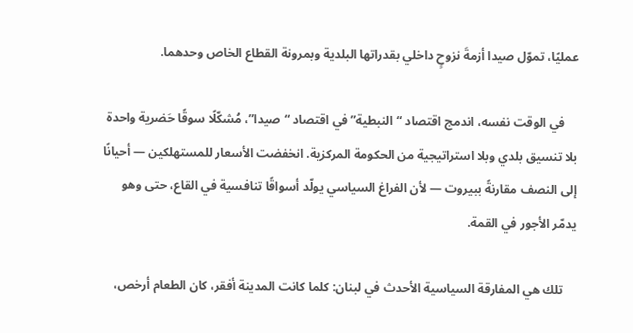عمليًا، تموّل صيدا أزمةَ نزوحٍ داخلي بقدراتها البلدية وبمرونة القطاع الخاص وحدهما.

    في الوقت نفسه، اندمج اقتصاد “النبطية” في اقتصاد “صيدا”، مُشكّلًا سوقًا حَضرية واحدة بلا تنسيق بلدي وبلا استراتيجية من الحكومة المركزية. انخفضت الأسعار للمستهلكين — أحيانًا إلى النصف مقارنةً ببيروت — لأن الفراغ السياسي يولّد أسواقًا تنافسية في القاع، حتى وهو يدمّر الأجور في القمة.

    تلك هي المفارقة السياسية الأحدث في لبنان: كلما كانت المدينة أفقر، كان الطعام أرخص،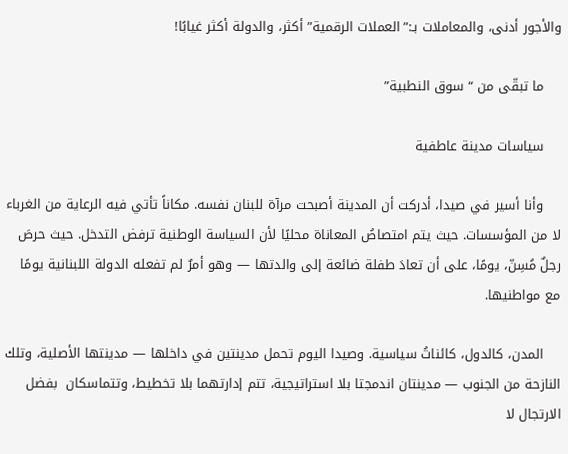والأجور أدنى، والمعاملات بـ:”العملات الرقمية” أكثر، والدولة أكثر غيابًا!

    ما تبقّى من “سوق النطبية”

    سياسات مدينة عاطفية

    وأنا أسير في صيدا، أدركت أن المدينة أصبحت مرآة للبنان نفسه. مكاناً تأتي فيه الرعاية من الغرباء لا من المؤسسات. حيث يتم امتصاصُ المعاناة محليًا لأن السياسة الوطنية ترفض التدخل. حيث حرصَ رجلٌ مُسِنّ، يومًا، على أن تعادَ طفلة ضائعة إلى والدتها — وهو أمرٌ لم تفعله الدولة اللبنانية يومًا مع مواطنيها.

    المدن، كالدول، كائناتُ سياسية. وصيدا اليوم تحمل مدينتين في داخلها — مدينتها الأصلية، وتلك النازحة من الجنوب — مدينتان اندمجتا بلا استراتيجية، تتم إدارتهما بلا تخطيط، وتتماسكان  بفضل الارتجال لا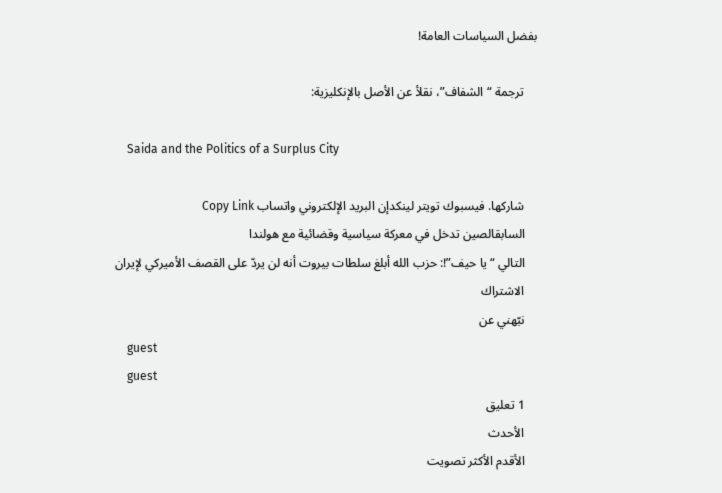بفضل السياسات العامة!

    ترجمة “الشفاف”، نقلأ عن الأصل بالإنكليزية:

    Saida and the Politics of a Surplus City

    شاركها. فيسبوك تويتر لينكدإن البريد الإلكتروني واتساب Copy Link
    السابقالصين تدخل في معركة سياسية وقضائية مع هولندا
    التالي “يا حيف”!: حزب الله أبلغ سلطات بيروت أنه لن يردّ على القصف الأميركي لإيران
    الاشتراك
    نبّهني عن
    guest
    guest
    1 تعليق
    الأحدث
    الأقدم الأكثر تصويت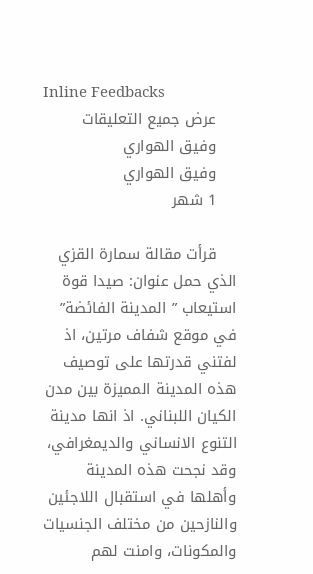Inline Feedbacks
    عرض جميع التعليقات
    وفيق الهواري
    وفيق الهواري
    1 شهر

    قرأت مقالة سمارة القزي الذي حمل عنوان: صيدا قوة استيعاب ” المدينة الفائضة” في موقع شفاف مرتين، اذ لفتني قدرتها على توصيف هذه المدينة المميزة بين مدن الكيان اللبناني. اذ انها مدينة التنوع الانساني والديمغرافي، وقد نجحت هذه المدينة وأهلها في استقبال اللاجئين والنازحين من مختلف الجنسيات والمكونات، وامنت لهم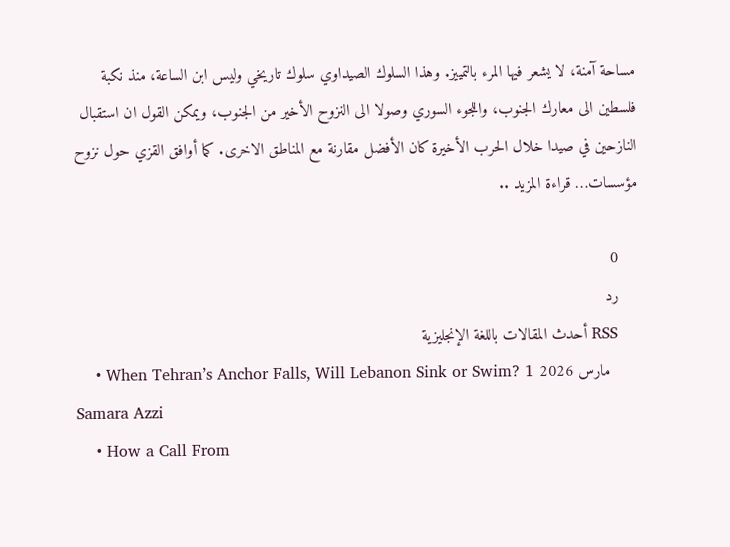مساحة آمنة، لا يشعر فيها المرء بالتمييز. وهذا السلوك الصيداوي سلوك تاريخي وليس ابن الساعة، منذ نكبة فلسطين الى معارك الجنوب، واللجوء السوري وصولا الى النزوح الأخير من الجنوب، ويمكن القول ان استقبال النازحين في صيدا خلال الحرب الأخيرة كان الأفضل مقارنة مع المناطق الاخرى. كما أوافق القزي حول نزوح مؤسسات… قراءة المزيد ..

    0
    رد
    RSS أحدث المقالات باللغة الإنجليزية
    • When Tehran’s Anchor Falls, Will Lebanon Sink or Swim? 1 مارس 2026 Samara Azzi
    • How a Call From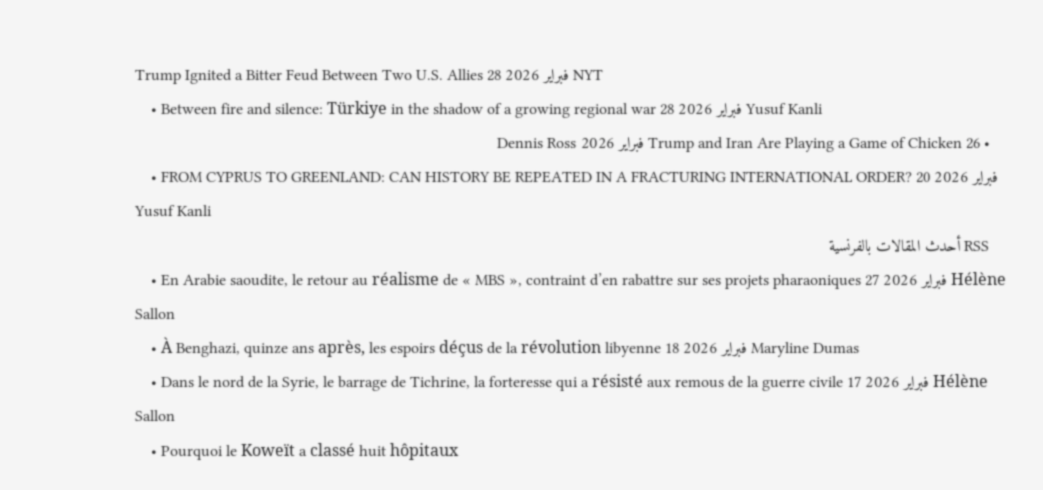Trump Ignited a Bitter Feud Between Two U.S. Allies 28 فبراير 2026 NYT
    • Between fire and silence: Türkiye in the shadow of a growing regional war 28 فبراير 2026 Yusuf Kanli
    • Trump and Iran Are Playing a Game of Chicken 26 فبراير 2026 Dennis Ross
    • FROM CYPRUS TO GREENLAND: CAN HISTORY BE REPEATED IN A FRACTURING INTERNATIONAL ORDER? 20 فبراير 2026 Yusuf Kanli
    RSS أحدث المقالات بالفرنسية
    • En Arabie saoudite, le retour au réalisme de « MBS », contraint d’en rabattre sur ses projets pharaoniques 27 فبراير 2026 Hélène Sallon
    • À Benghazi, quinze ans après, les espoirs déçus de la révolution libyenne 18 فبراير 2026 Maryline Dumas
    • Dans le nord de la Syrie, le barrage de Tichrine, la forteresse qui a résisté aux remous de la guerre civile 17 فبراير 2026 Hélène Sallon
    • Pourquoi le Koweït a classé huit hôpitaux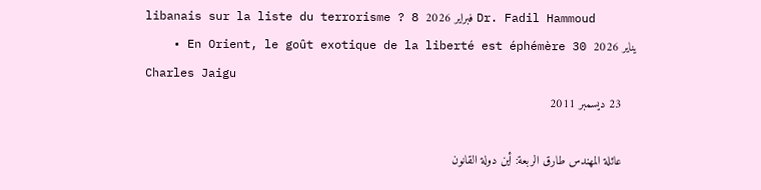libanais sur la liste du terrorisme ? 8 فبراير 2026 Dr. Fadil Hammoud
    • En Orient, le goût exotique de la liberté est éphémère 30 يناير 2026 Charles Jaigu
    23 ديسمبر 2011

    عائلة المهندس طارق الربعة: أين دولة القانون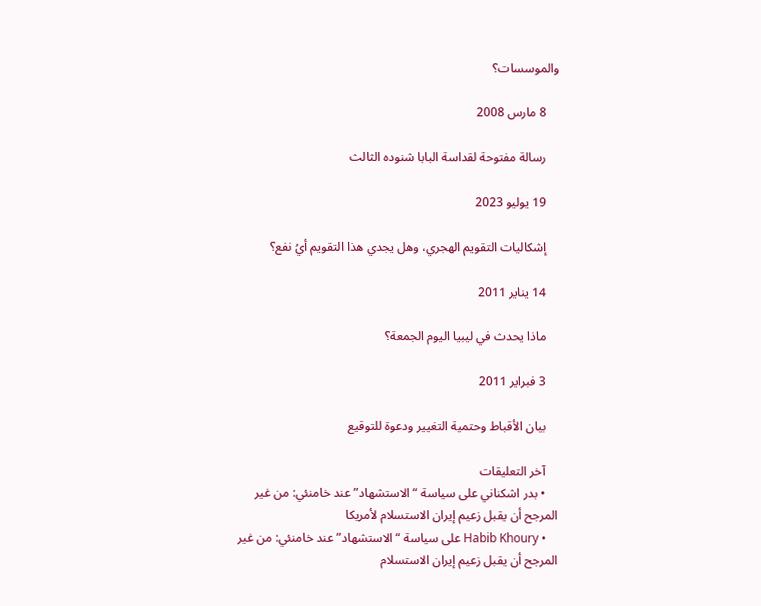والموسسات؟

    8 مارس 2008

    رسالة مفتوحة لقداسة البابا شنوده الثالث

    19 يوليو 2023

    إشكاليات التقويم الهجري، وهل يجدي هذا التقويم أيُ نفع؟

    14 يناير 2011

    ماذا يحدث في ليبيا اليوم الجمعة؟

    3 فبراير 2011

    بيان الأقباط وحتمية التغيير ودعوة للتوقيع

    آخر التعليقات
    • بدر اشكناني على سياسة “الاستشهاد” عند خامنئي: من غير المرجح أن يقبل زعيم إيران الاستسلام لأمريكا
    • Habib Khoury على سياسة “الاستشهاد” عند خامنئي: من غير المرجح أن يقبل زعيم إيران الاستسلام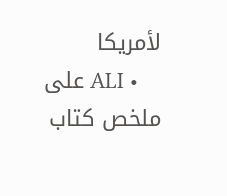لأمريكا
    • ALI على ملخص كتاب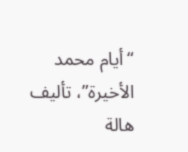“أيام محمد الأخيرة”، تأليف هالة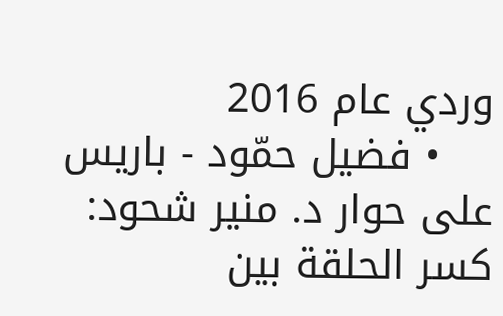وردي عام 2016
    • فضيل حمّود - باريس على حوار د. منير شحود: كسر الحلقة بين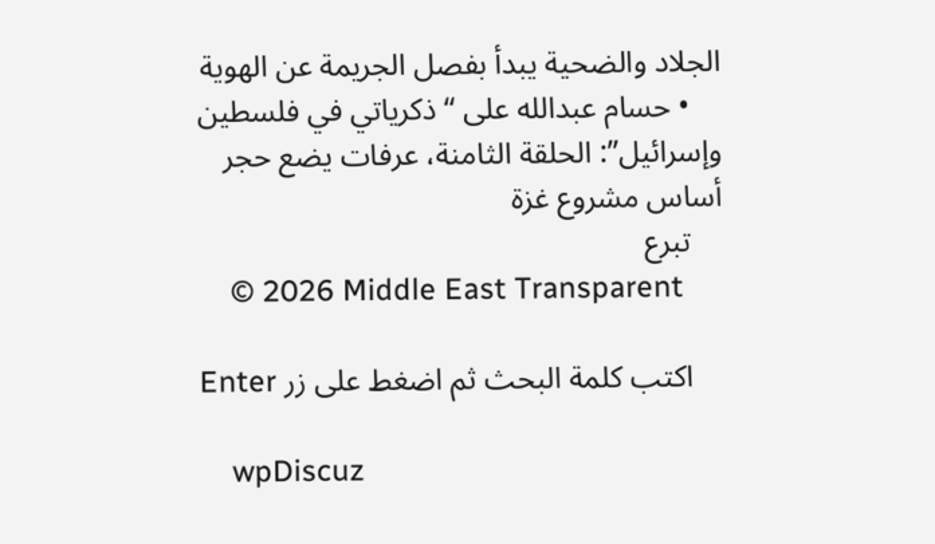الجلاد والضحية يبدأ بفصل الجريمة عن الهوية
    • حسام عبدالله على “ذكرياتي في فلسطين وإسرائيل”: الحلقة الثامنة، عرفات يضع حجر أساس مشروع غزة
    تبرع
    © 2026 Middle East Transparent

    اكتب كلمة البحث ثم اضغط على زر Enter

    wpDiscuz